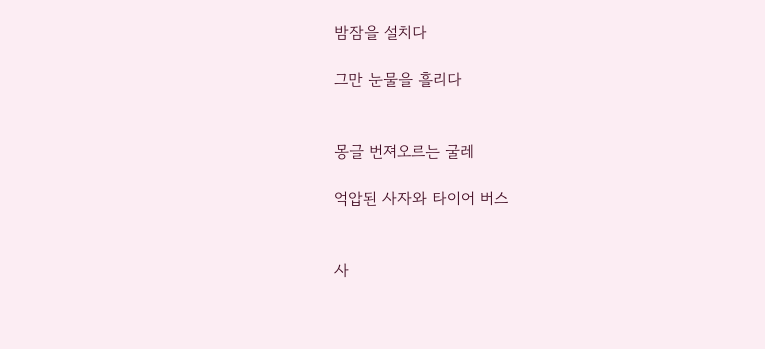밤잠을 설치다

그만 눈물을 흘리다


몽글 번져오르는 굴레

억압된 사자와 타이어 버스


사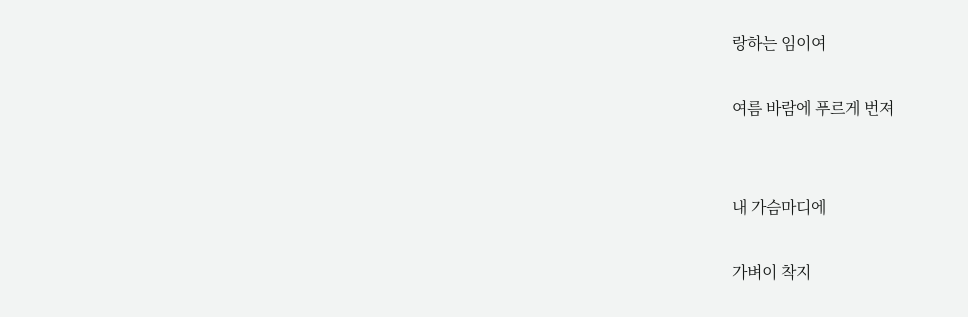랑하는 임이여

여름 바람에 푸르게 번져


내 가슴마디에

가벼이 착지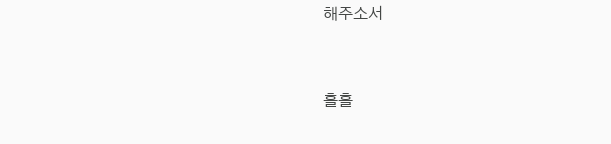해주소서


흘흘